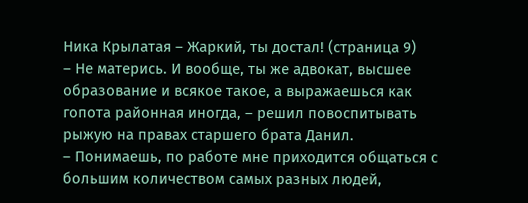Ника Крылатая – Жаркий, ты достал! (страница 9)
– Не матерись. И вообще, ты же адвокат, высшее образование и всякое такое, а выражаешься как гопота районная иногда, – решил повоспитывать рыжую на правах старшего брата Данил.
– Понимаешь, по работе мне приходится общаться с большим количеством самых разных людей,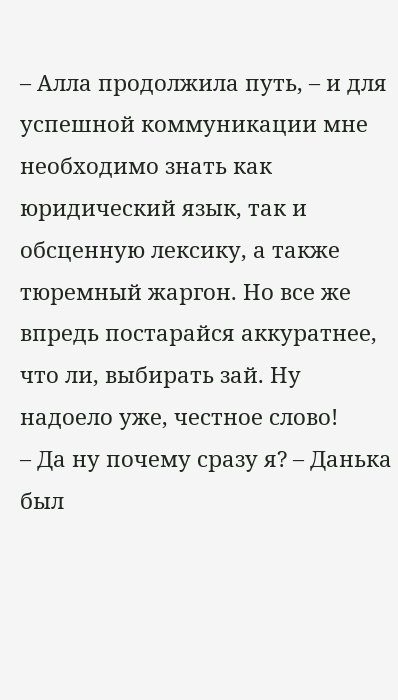– Алла продолжила путь, – и для успешной коммуникации мне необходимо знать как юридический язык, так и обсценную лексику, а также тюремный жаргон. Но все же впредь постарайся аккуратнее, что ли, выбирать зай. Ну надоело уже, честное слово!
– Да ну почему сразу я? – Данька был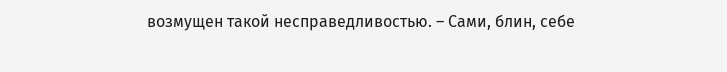возмущен такой несправедливостью. – Сами, блин, себе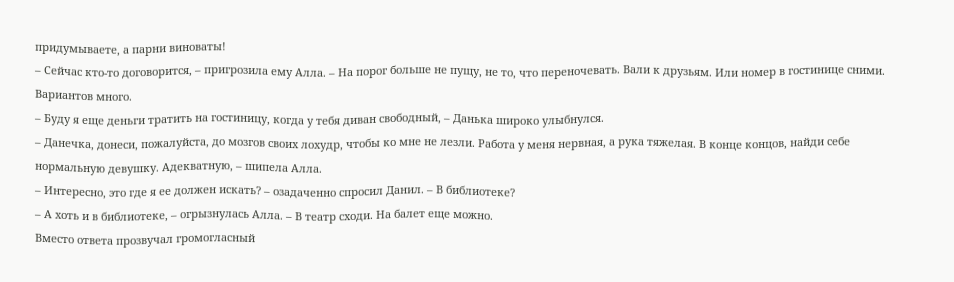придумываете, а парни виноваты!
– Сейчас кто-то договорится, – пригрозила ему Алла. – На порог больше не пущу, не то, что переночевать. Вали к друзьям. Или номер в гостинице сними. Вариантов много.
– Буду я еще деньги тратить на гостиницу, когда у тебя диван свободный, – Данька широко улыбнулся.
– Данечка, донеси, пожалуйста, до мозгов своих лохудр, чтобы ко мне не лезли. Работа у меня нервная, а рука тяжелая. В конце концов, найди себе нормальную девушку. Адекватную, – шипела Алла.
– Интересно, это где я ее должен искать? – озадаченно спросил Данил. – В библиотеке?
– А хоть и в библиотеке, – огрызнулась Алла. – В театр сходи. На балет еще можно.
Вместо ответа прозвучал громогласный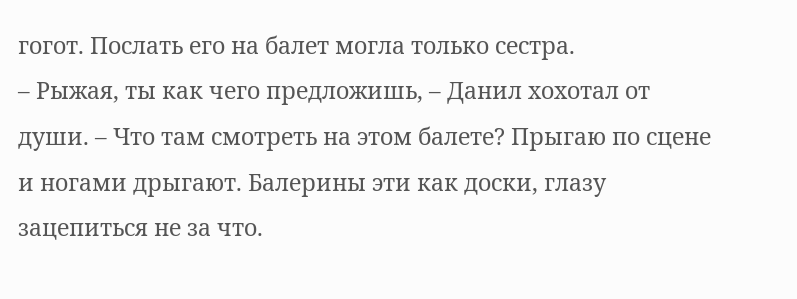гогот. Послать его на балет могла только сестра.
– Рыжая, ты как чего предложишь, – Данил хохотал от души. – Что там смотреть на этом балете? Прыгаю по сцене и ногами дрыгают. Балерины эти как доски, глазу зацепиться не за что.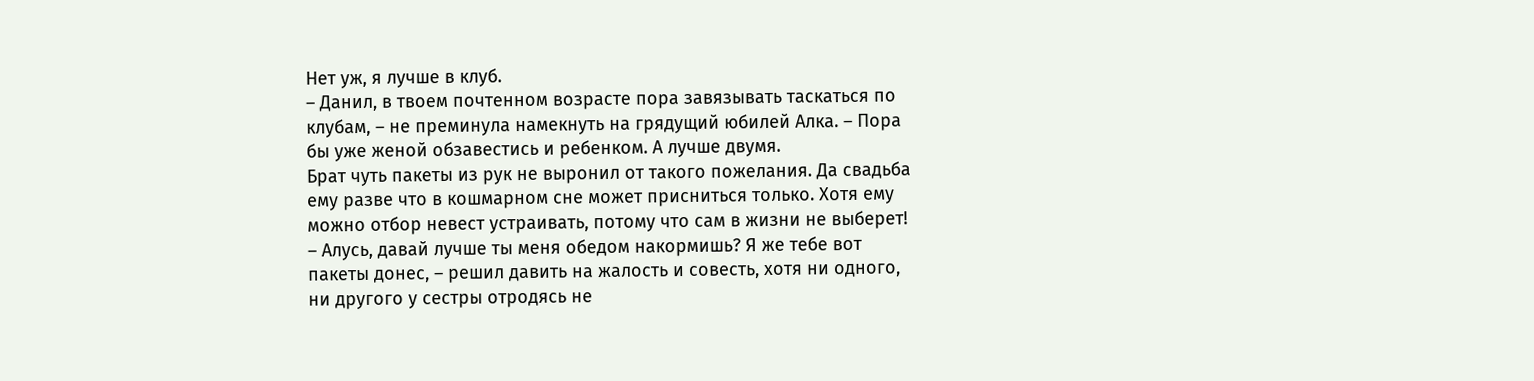Нет уж, я лучше в клуб.
– Данил, в твоем почтенном возрасте пора завязывать таскаться по клубам, – не преминула намекнуть на грядущий юбилей Алка. – Пора бы уже женой обзавестись и ребенком. А лучше двумя.
Брат чуть пакеты из рук не выронил от такого пожелания. Да свадьба ему разве что в кошмарном сне может присниться только. Хотя ему можно отбор невест устраивать, потому что сам в жизни не выберет!
– Алусь, давай лучше ты меня обедом накормишь? Я же тебе вот пакеты донес, – решил давить на жалость и совесть, хотя ни одного, ни другого у сестры отродясь не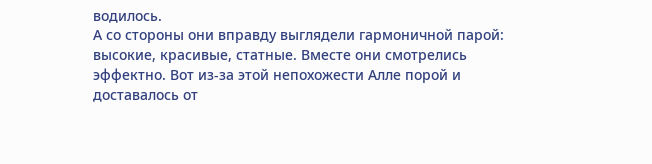водилось.
А со стороны они вправду выглядели гармоничной парой: высокие, красивые, статные. Вместе они смотрелись эффектно. Вот из-за этой непохожести Алле порой и доставалось от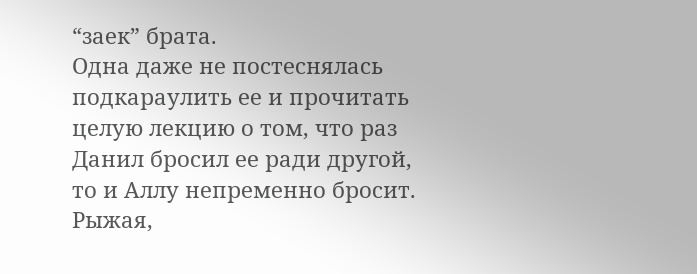“заек” брата.
Одна даже не постеснялась подкараулить ее и прочитать целую лекцию о том, что раз Данил бросил ее ради другой, то и Аллу непременно бросит. Рыжая,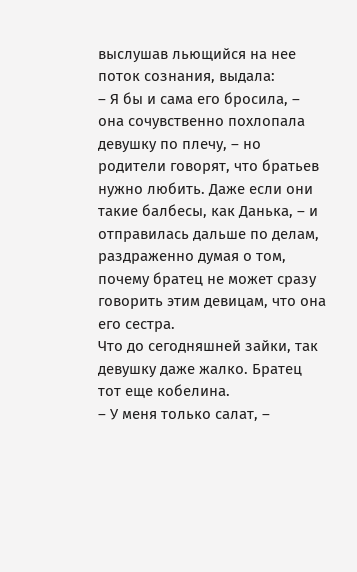выслушав льющийся на нее поток сознания, выдала:
– Я бы и сама его бросила, – она сочувственно похлопала девушку по плечу, – но родители говорят, что братьев нужно любить. Даже если они такие балбесы, как Данька, – и отправилась дальше по делам, раздраженно думая о том, почему братец не может сразу говорить этим девицам, что она его сестра.
Что до сегодняшней зайки, так девушку даже жалко. Братец тот еще кобелина.
– У меня только салат, –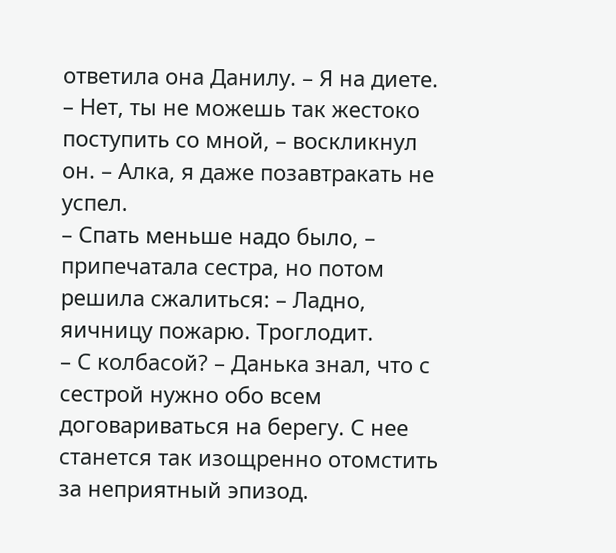ответила она Данилу. – Я на диете.
– Нет, ты не можешь так жестоко поступить со мной, – воскликнул он. – Алка, я даже позавтракать не успел.
– Спать меньше надо было, – припечатала сестра, но потом решила сжалиться: – Ладно, яичницу пожарю. Троглодит.
– С колбасой? – Данька знал, что с сестрой нужно обо всем договариваться на берегу. С нее станется так изощренно отомстить за неприятный эпизод.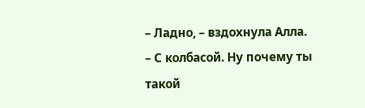– Ладно, – вздохнула Алла. – С колбасой. Ну почему ты такой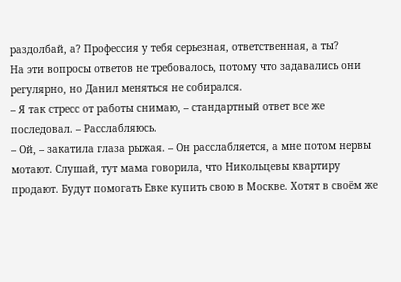раздолбай, а? Профессия у тебя серьезная, ответственная, а ты?
На эти вопросы ответов не требовалось, потому что задавались они регулярно, но Данил меняться не собирался.
– Я так стресс от работы снимаю, – стандартный ответ все же последовал. – Расслабляюсь.
– Ой, – закатила глаза рыжая. – Он расслабляется, а мне потом нервы мотают. Слушай, тут мама говорила, что Никольцевы квартиру продают. Будут помогать Евке купить свою в Москве. Хотят в своём же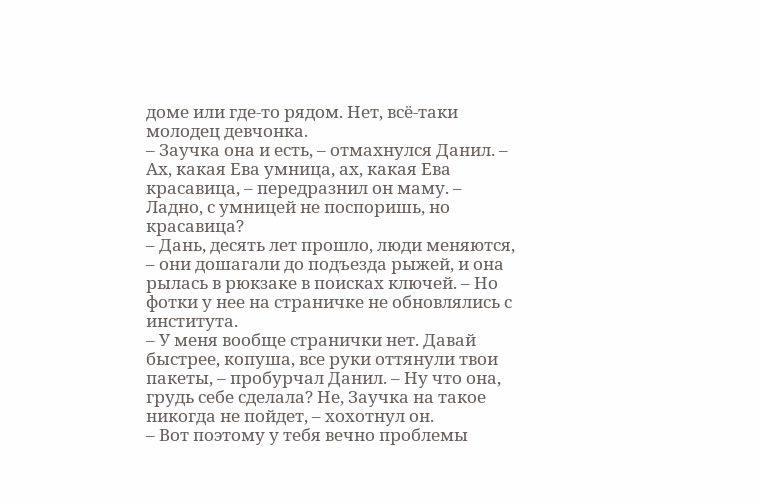доме или где-то рядом. Нет, всё-таки молодец девчонка.
– Заучка она и есть, – отмахнулся Данил. – Ах, какая Ева умница, ах, какая Ева красавица, – передразнил он маму. – Ладно, с умницей не поспоришь, но красавица?
– Дань, десять лет прошло, люди меняются, – они дошагали до подъезда рыжей, и она рылась в рюкзаке в поисках ключей. – Но фотки у нее на страничке не обновлялись с института.
– У меня вообще странички нет. Давай быстрее, копуша, все руки оттянули твои пакеты, – пробурчал Данил. – Ну что она, грудь себе сделала? Не, Заучка на такое никогда не пойдет, – хохотнул он.
– Вот поэтому у тебя вечно проблемы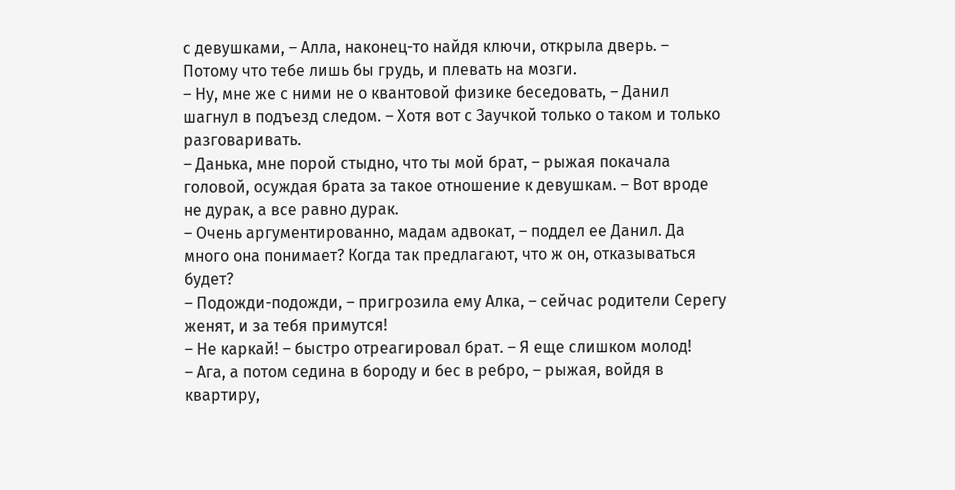с девушками, – Алла, наконец-то найдя ключи, открыла дверь. – Потому что тебе лишь бы грудь, и плевать на мозги.
– Ну, мне же с ними не о квантовой физике беседовать, – Данил шагнул в подъезд следом. – Хотя вот с Заучкой только о таком и только разговаривать.
– Данька, мне порой стыдно, что ты мой брат, – рыжая покачала головой, осуждая брата за такое отношение к девушкам. – Вот вроде не дурак, а все равно дурак.
– Очень аргументированно, мадам адвокат, – поддел ее Данил. Да много она понимает? Когда так предлагают, что ж он, отказываться будет?
– Подожди-подожди, – пригрозила ему Алка, – сейчас родители Серегу женят, и за тебя примутся!
– Не каркай! – быстро отреагировал брат. – Я еще слишком молод!
– Ага, а потом седина в бороду и бес в ребро, – рыжая, войдя в квартиру,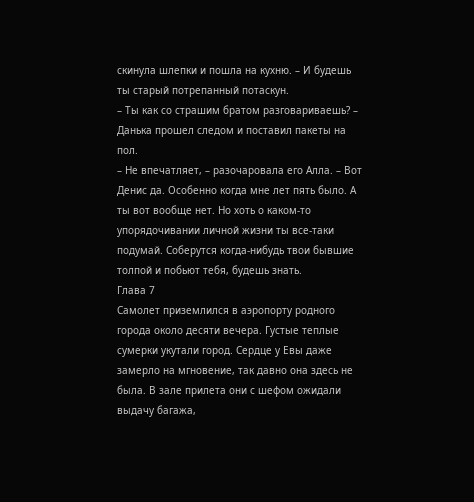скинула шлепки и пошла на кухню. – И будешь ты старый потрепанный потаскун.
– Ты как со страшим братом разговариваешь? – Данька прошел следом и поставил пакеты на пол.
– Не впечатляет, – разочаровала его Алла. – Вот Денис да. Особенно когда мне лет пять было. А ты вот вообще нет. Но хоть о каком-то упорядочивании личной жизни ты все-таки подумай. Соберутся когда-нибудь твои бывшие толпой и побьют тебя, будешь знать.
Глава 7
Самолет приземлился в аэропорту родного города около десяти вечера. Густые теплые сумерки укутали город. Сердце у Евы даже замерло на мгновение, так давно она здесь не была. В зале прилета они с шефом ожидали выдачу багажа,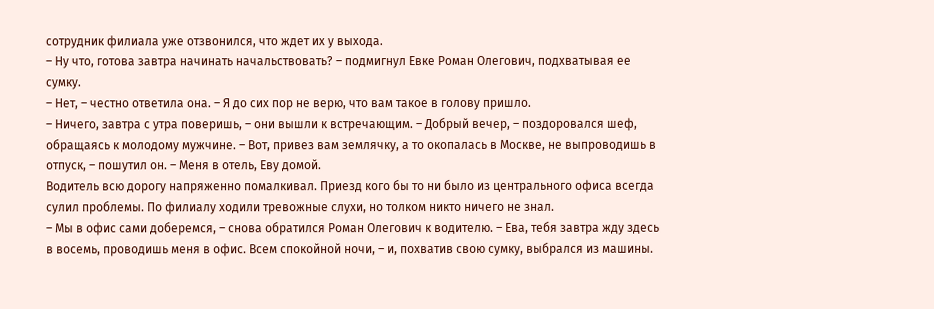сотрудник филиала уже отзвонился, что ждет их у выхода.
– Ну что, готова завтра начинать начальствовать? – подмигнул Евке Роман Олегович, подхватывая ее сумку.
– Нет, – честно ответила она. – Я до сих пор не верю, что вам такое в голову пришло.
– Ничего, завтра с утра поверишь, – они вышли к встречающим. – Добрый вечер, – поздоровался шеф, обращаясь к молодому мужчине. – Вот, привез вам землячку, а то окопалась в Москве, не выпроводишь в отпуск, – пошутил он. – Меня в отель, Еву домой.
Водитель всю дорогу напряженно помалкивал. Приезд кого бы то ни было из центрального офиса всегда сулил проблемы. По филиалу ходили тревожные слухи, но толком никто ничего не знал.
– Мы в офис сами доберемся, – снова обратился Роман Олегович к водителю. – Ева, тебя завтра жду здесь в восемь, проводишь меня в офис. Всем спокойной ночи, – и, похватив свою сумку, выбрался из машины.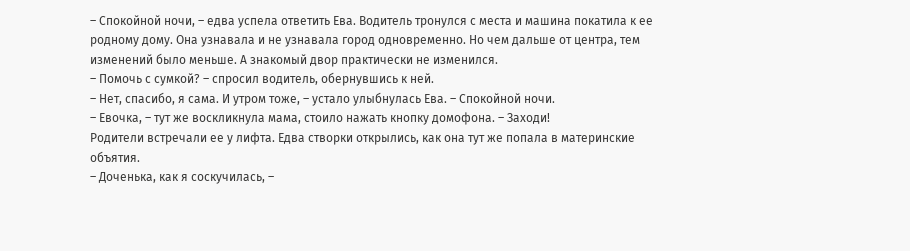– Спокойной ночи, – едва успела ответить Ева. Водитель тронулся с места и машина покатила к ее родному дому. Она узнавала и не узнавала город одновременно. Но чем дальше от центра, тем изменений было меньше. А знакомый двор практически не изменился.
– Помочь с сумкой? – спросил водитель, обернувшись к ней.
– Нет, спасибо, я сама. И утром тоже, – устало улыбнулась Ева. – Спокойной ночи.
– Евочка, – тут же воскликнула мама, стоило нажать кнопку домофона. – Заходи!
Родители встречали ее у лифта. Едва створки открылись, как она тут же попала в материнские объятия.
– Доченька, как я соскучилась, –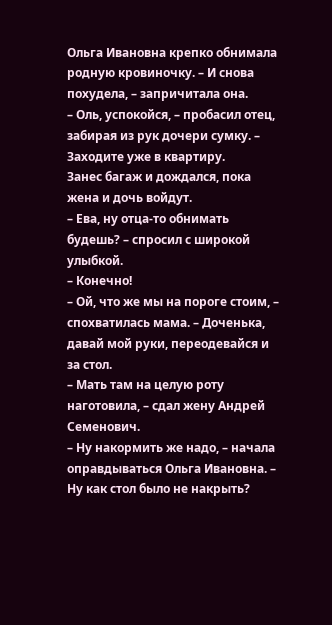Ольга Ивановна крепко обнимала родную кровиночку. – И снова похудела, – запричитала она.
– Оль, успокойся, – пробасил отец, забирая из рук дочери сумку. – Заходите уже в квартиру.
Занес багаж и дождался, пока жена и дочь войдут.
– Ева, ну отца-то обнимать будешь? – спросил с широкой улыбкой.
– Конечно!
– Ой, что же мы на пороге стоим, – спохватилась мама. – Доченька, давай мой руки, переодевайся и за стол.
– Мать там на целую роту наготовила, – сдал жену Андрей Семенович.
– Ну накормить же надо, – начала оправдываться Ольга Ивановна. – Ну как стол было не накрыть?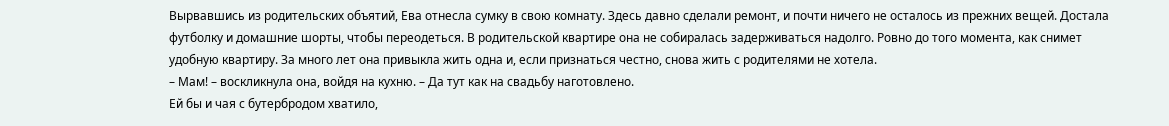Вырвавшись из родительских объятий, Ева отнесла сумку в свою комнату. Здесь давно сделали ремонт, и почти ничего не осталось из прежних вещей. Достала футболку и домашние шорты, чтобы переодеться. В родительской квартире она не собиралась задерживаться надолго. Ровно до того момента, как снимет удобную квартиру. За много лет она привыкла жить одна и, если признаться честно, снова жить с родителями не хотела.
– Мам! – воскликнула она, войдя на кухню. – Да тут как на свадьбу наготовлено.
Ей бы и чая с бутербродом хватило,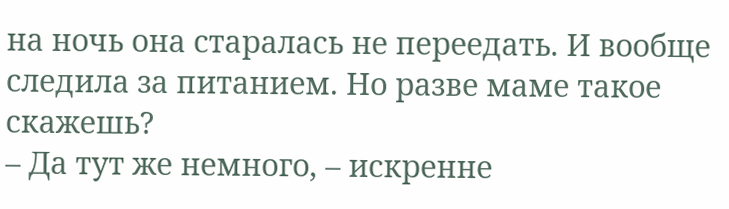на ночь она старалась не переедать. И вообще следила за питанием. Но разве маме такое скажешь?
– Да тут же немного, – искренне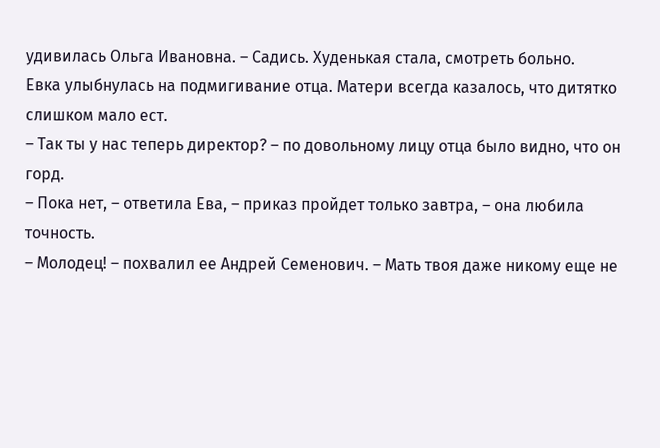удивилась Ольга Ивановна. – Садись. Худенькая стала, смотреть больно.
Евка улыбнулась на подмигивание отца. Матери всегда казалось, что дитятко слишком мало ест.
– Так ты у нас теперь директор? – по довольному лицу отца было видно, что он горд.
– Пока нет, – ответила Ева, – приказ пройдет только завтра, – она любила точность.
– Молодец! – похвалил ее Андрей Семенович. – Мать твоя даже никому еще не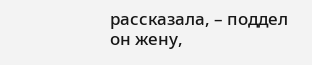рассказала, – поддел он жену,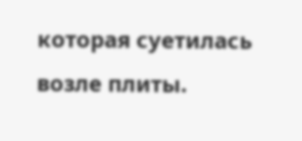которая суетилась возле плиты.